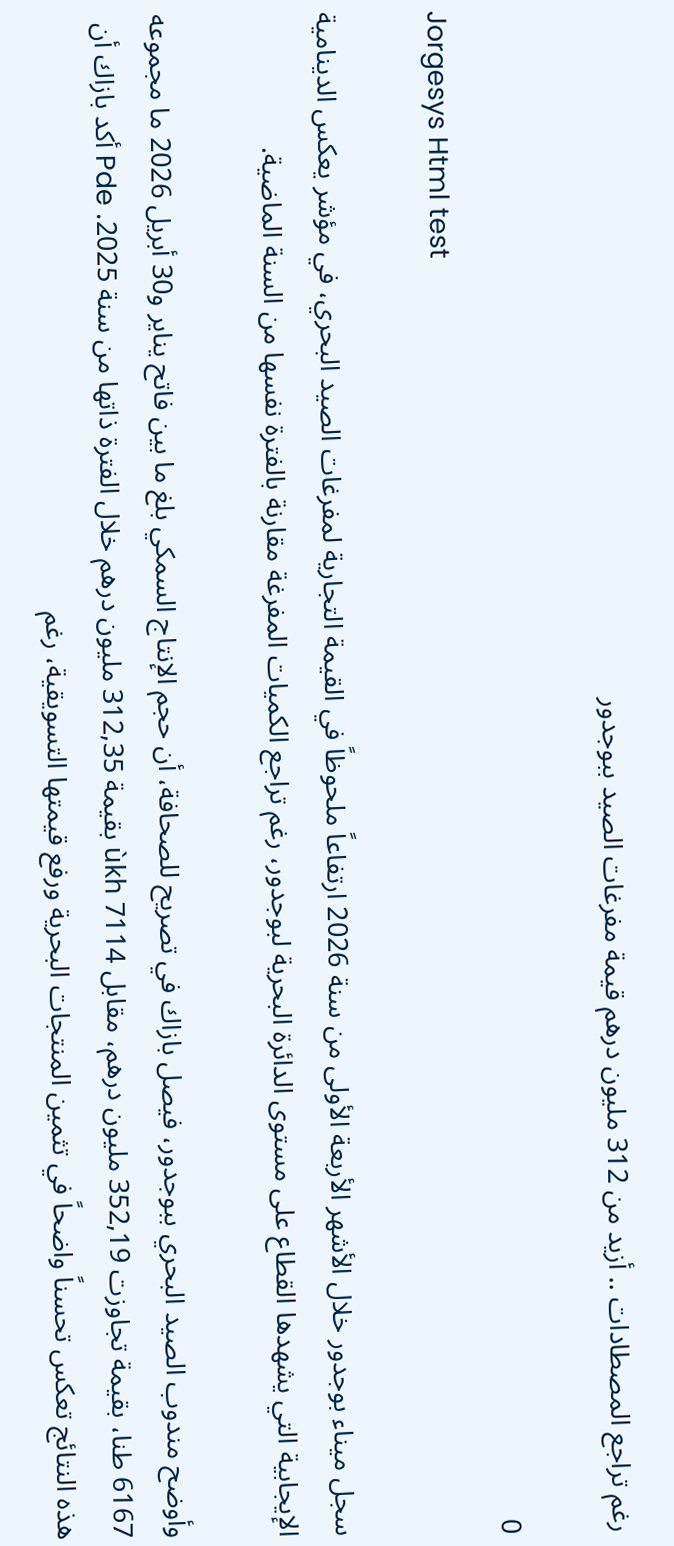رغم تراجع المصطادات .. أزيد من 312 مليون درهم قيمة مفرغات الصيد ببوجدور

0
Jorgesys Html test

سجل ميناء بوجدور خلال الأشهر الأربعة الأولى من سنة 2026 ارتفاعاً ملحوظاً في القيمة التجارية لمفرغات الصيد البحري، في مؤشر يعكس الدينامية الإيجابية التي يشهدها القطاع على مستوى الدائرة البحرية لبوجدور، رغم تراجع الكميات المفرغة مقارنة بالفترة نفسها من السنة الماضية.

وأوضح مندوب الصيد البحري ببوجدور، فيصل بازاك في تصريح للصحافة، أن حجم الإنتاج السمكي بلغ ما بين فاتح يناير و30 أبريل 2026 ما مجموعه 6167 طنا، بقيمة تجاوزت 352,19 مليون درهم، مقابل 7114 ùkh بقيمة 312,35 مليون درهم خلال الفترة ذاتها من سنة 2025. Pde أكد بازاك أن هذه النتائج تعكس تحسناً واضحاً في تثمين المنتجات البحرية ورفع قيمتها التسويقية، رغم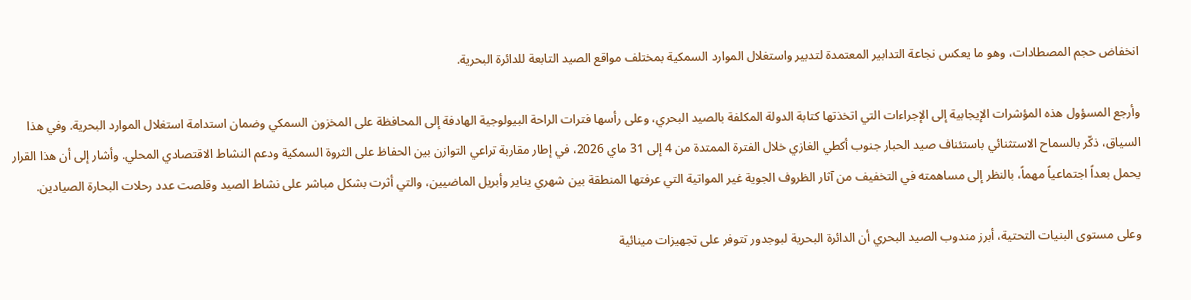انخفاض حجم المصطادات، وهو ما يعكس نجاعة التدابير المعتمدة لتدبير واستغلال الموارد السمكية بمختلف مواقع الصيد التابعة للدائرة البحرية.

وأرجع المسؤول هذه المؤشرات الإيجابية إلى الإجراءات التي اتخذتها كتابة الدولة المكلفة بالصيد البحري، وعلى رأسها فترات الراحة البيولوجية الهادفة إلى المحافظة على المخزون السمكي وضمان استدامة استغلال الموارد البحرية. وفي هذا السياق، ذكّر بالسماح الاستثنائي باستئناف صيد الحبار جنوب أكطي الغازي خلال الفترة الممتدة من 4 إلى 31 ماي 2026، في إطار مقاربة تراعي التوازن بين الحفاظ على الثروة السمكية ودعم النشاط الاقتصادي المحلي. وأشار إلى أن هذا القرار يحمل بعداً اجتماعياً مهماً، بالنظر إلى مساهمته في التخفيف من آثار الظروف الجوية غير المواتية التي عرفتها المنطقة بين شهري يناير وأبريل الماضيين، والتي أثرت بشكل مباشر على نشاط الصيد وقلصت عدد رحلات البحارة الصيادين.

وعلى مستوى البنيات التحتية، أبرز مندوب الصيد البحري أن الدائرة البحرية لبوجدور تتوفر على تجهيزات مينائية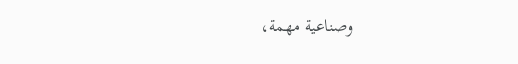وصناعية مهمة،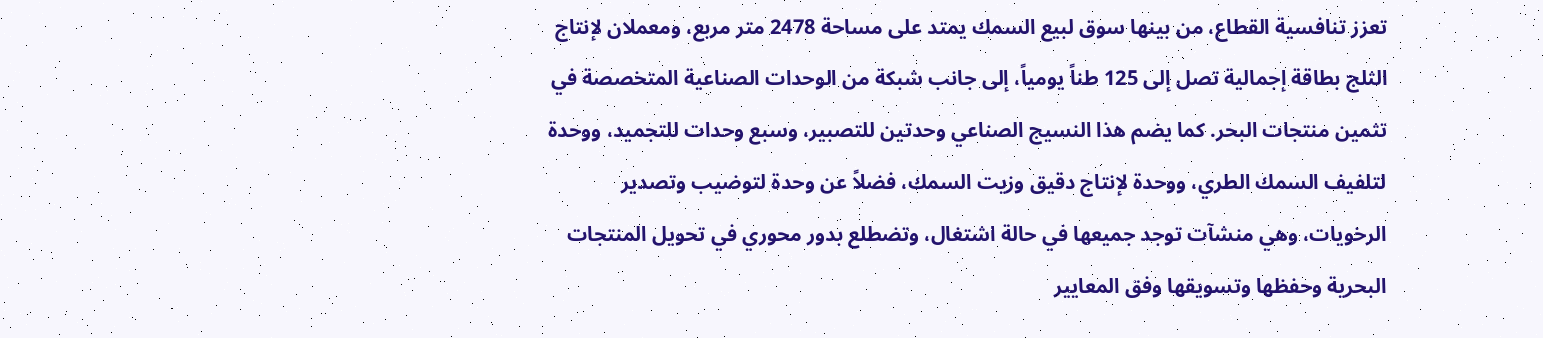تعزز تنافسية القطاع، من بينها سوق لبيع السمك يمتد على مساحة 2478 متر مربع، ومعملان لإنتاج الثلج بطاقة إجمالية تصل إلى 125 طناً يومياً، إلى جانب شبكة من الوحدات الصناعية المتخصصة في تثمين منتجات البحر. كما يضم هذا النسيج الصناعي وحدتين للتصبير، وسبع وحدات للتجميد، ووحدة لتلفيف السمك الطري، ووحدة لإنتاج دقيق وزيت السمك، فضلاً عن وحدة لتوضيب وتصدير الرخويات، وهي منشآت توجد جميعها في حالة اشتغال، وتضطلع بدور محوري في تحويل المنتجات البحرية وحفظها وتسويقها وفق المعايير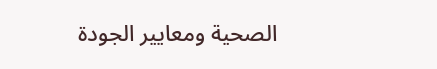الصحية ومعايير الجودة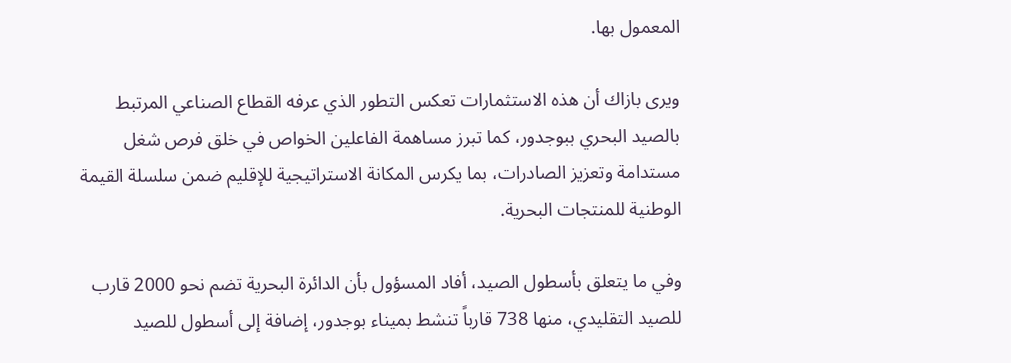المعمول بها.

ويرى بازاك أن هذه الاستثمارات تعكس التطور الذي عرفه القطاع الصناعي المرتبط بالصيد البحري ببوجدور، كما تبرز مساهمة الفاعلين الخواص في خلق فرص شغل مستدامة وتعزيز الصادرات، بما يكرس المكانة الاستراتيجية للإقليم ضمن سلسلة القيمة الوطنية للمنتجات البحرية.

وفي ما يتعلق بأسطول الصيد، أفاد المسؤول بأن الدائرة البحرية تضم نحو 2000 قارب للصيد التقليدي، منها 738 قارباً تنشط بميناء بوجدور، إضافة إلى أسطول للصيد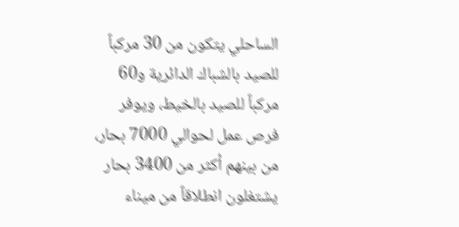الساحلي يتكون من 30 مركباً للصيد بالشباك الدائرية و60 مركباً للصيد بالخيط، ويوفر فرص عمل لحوالي 7000 بحار، من بينهم أكثر من 3400 بحار يشتغلون انطلاقاً من ميناء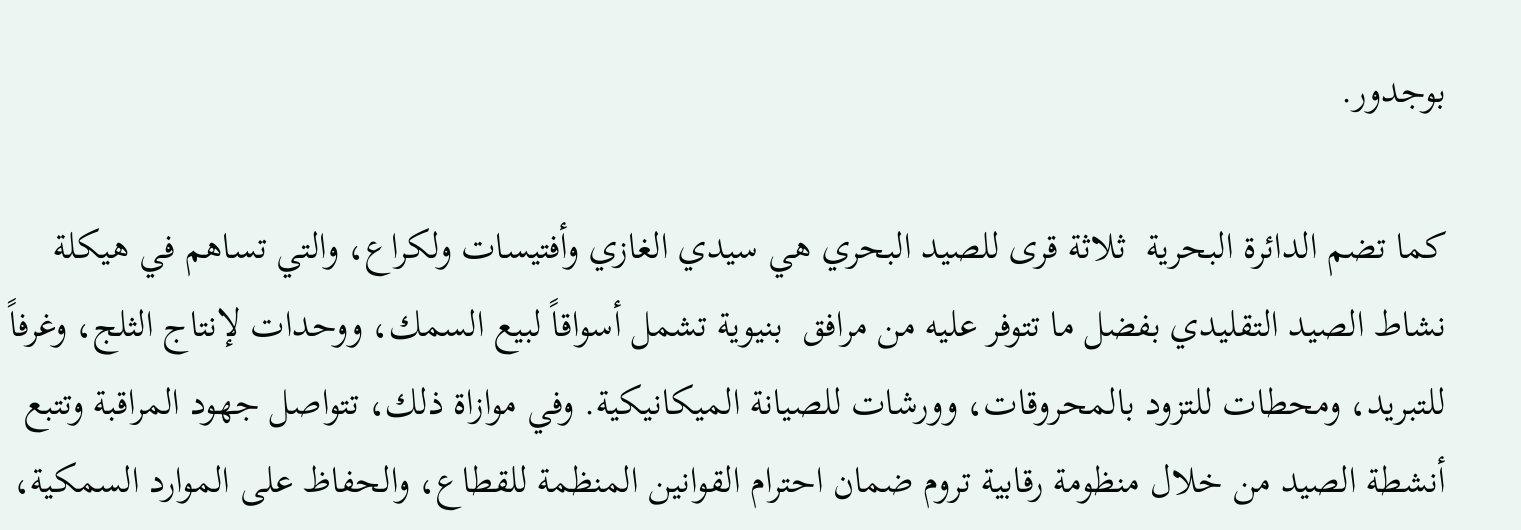بوجدور.

كما تضم الدائرة البحرية  ثلاثة قرى للصيد البحري هي سيدي الغازي وأفتيسات ولكراع، والتي تساهم في هيكلة نشاط الصيد التقليدي بفضل ما تتوفر عليه من مرافق  بنيوية تشمل أسواقاً لبيع السمك، ووحدات لإنتاج الثلج، وغرفاً للتبريد، ومحطات للتزود بالمحروقات، وورشات للصيانة الميكانيكية. وفي موازاة ذلك، تتواصل جهود المراقبة وتتبع أنشطة الصيد من خلال منظومة رقابية تروم ضمان احترام القوانين المنظمة للقطاع، والحفاظ على الموارد السمكية،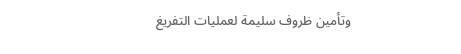وتأمين ظروف سليمة لعمليات التفريغ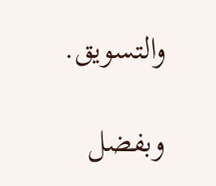والتسويق.

وبفضل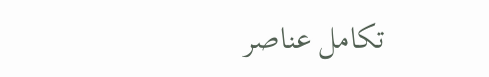تكامل عناصر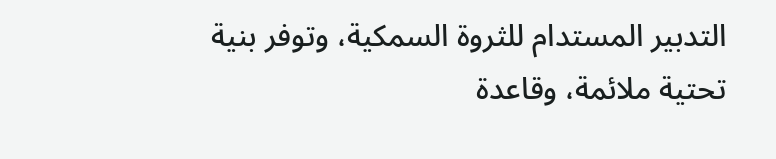التدبير المستدام للثروة السمكية، وتوفر بنية تحتية ملائمة، وقاعدة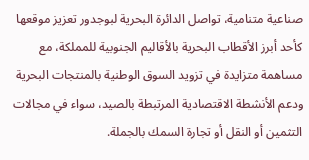صناعية متنامية، تواصل الدائرة البحرية لبوجدور تعزيز موقعها كأحد أبرز الأقطاب البحرية بالأقاليم الجنوبية للمملكة، مع مساهمة متزايدة في تزويد السوق الوطنية بالمنتجات البحرية ودعم الأنشطة الاقتصادية المرتبطة بالصيد، سواء في مجالات التثمين أو النقل أو تجارة السمك بالجملة.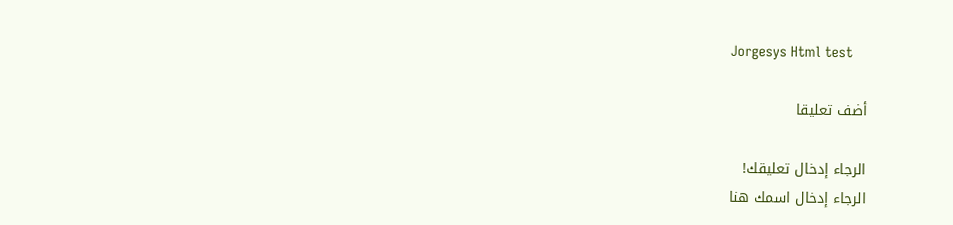Jorgesys Html test

أضف تعليقا

الرجاء إدخال تعليقك!
الرجاء إدخال اسمك هنا